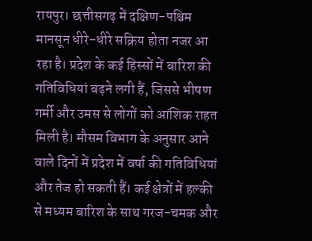रायपुर। छत्तीसगढ़ में दक्षिण-पश्चिम मानसून धीरे-धीरे सक्रिय होता नजर आ रहा है। प्रदेश के कई हिस्सों में बारिश की गतिविधियां बढ़ने लगी हैं, जिससे भीषण गर्मी और उमस से लोगों को आंशिक राहत मिली है। मौसम विभाग के अनुसार आने वाले दिनों में प्रदेश में वर्षा की गतिविधियां और तेज हो सकती हैं। कई क्षेत्रों में हल्की से मध्यम बारिश के साथ गरज-चमक और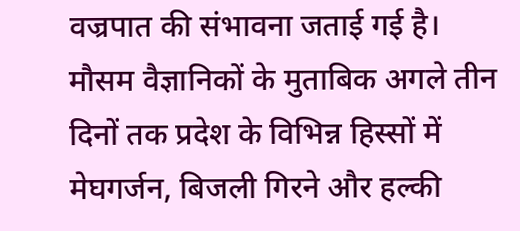वज्रपात की संभावना जताई गई है।
मौसम वैज्ञानिकों के मुताबिक अगले तीन दिनों तक प्रदेश के विभिन्न हिस्सों में मेघगर्जन, बिजली गिरने और हल्की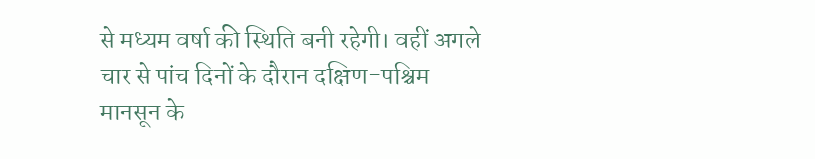से मध्यम वर्षा की स्थिति बनी रहेगी। वहीं अगले चार से पांच दिनों के दौरान दक्षिण-पश्चिम मानसून के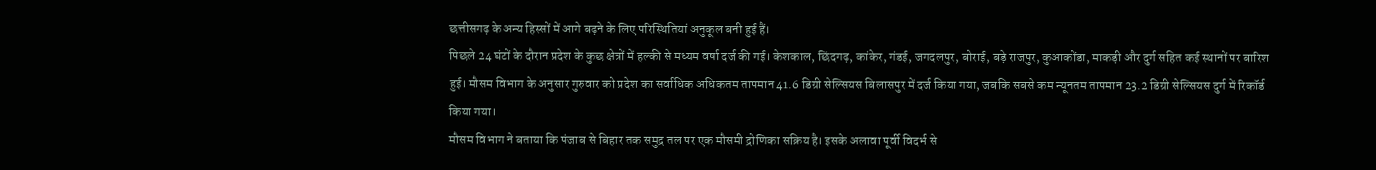छत्तीसगढ़ के अन्य हिस्सों में आगे बढ़ने के लिए परिस्थितियां अनुकूल बनी हुई हैं।
पिछले 24 घंटों के दौरान प्रदेश के कुछ क्षेत्रों में हल्की से मध्यम वर्षा दर्ज की गई। केशकाल, छिंदगढ़, कांकेर, गंडई, जगदलपुर, बोराई, बड़े राजपुर, कुआकोंडा, माकड़ी और दुर्ग सहित कई स्थानों पर बारिश हुई। मौसम विभाग के अनुसार गुरुवार को प्रदेश का सर्वाधिक अधिकतम तापमान 41.6 डिग्री सेल्सियस बिलासपुर में दर्ज किया गया, जबकि सबसे कम न्यूनतम तापमान 23.2 डिग्री सेल्सियस दुर्ग में रिकॉर्ड किया गया।
मौसम विभाग ने बताया कि पंजाब से बिहार तक समुद्र तल पर एक मौसमी द्रोणिका सक्रिय है। इसके अलावा पूर्वी विदर्भ से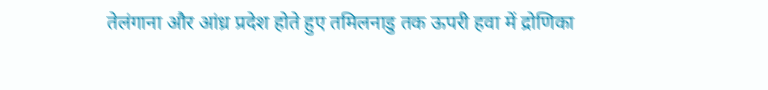तेलंगाना और आंध्र प्रदेश होते हुए तमिलनाडु तक ऊपरी हवा में द्रोणिका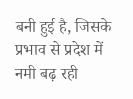बनी हुई है, जिसके प्रभाव से प्रदेश में नमी बढ़ रही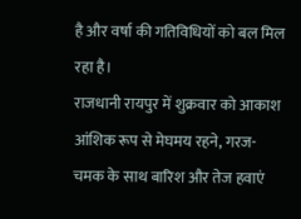है और वर्षा की गतिविधियों को बल मिल रहा है।
राजधानी रायपुर में शुक्रवार को आकाश आंशिक रूप से मेघमय रहने, गरज-चमक के साथ बारिश और तेज हवाएं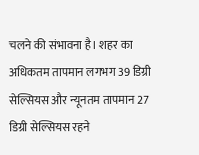चलने की संभावना है। शहर का अधिकतम तापमान लगभग 39 डिग्री सेल्सियस और न्यूनतम तापमान 27 डिग्री सेल्सियस रहने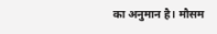का अनुमान है। मौसम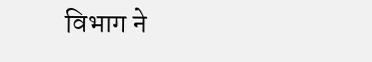विभाग ने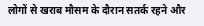लोगों से खराब मौसम के दौरान सतर्क रहने और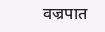वज्रपात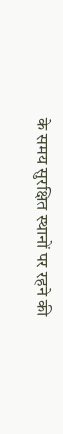के समय सुरक्षित स्थानों पर रहने की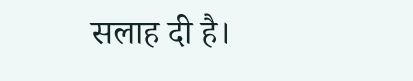सलाह दी है।